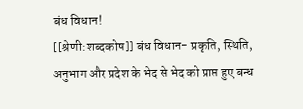बंध विधान!
[[श्रेणी:शब्दकोष]] बंध विधान- प्रकृति, स्थिति, अनुभाग और प्रदेश के भेद से भेद को प्राप्त हुए बन्ध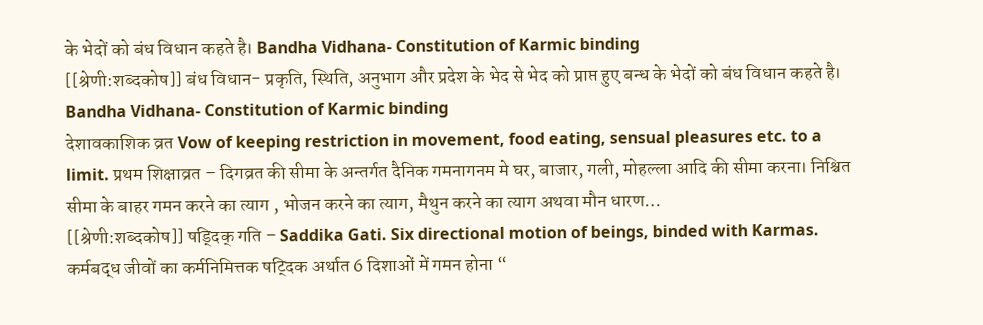के भेदों को बंध विधान कहते है। Bandha Vidhana- Constitution of Karmic binding
[[श्रेणी:शब्दकोष]] बंध विधान- प्रकृति, स्थिति, अनुभाग और प्रदेश के भेद से भेद को प्राप्त हुए बन्ध के भेदों को बंध विधान कहते है। Bandha Vidhana- Constitution of Karmic binding
देशावकाशिक व्रत Vow of keeping restriction in movement, food eating, sensual pleasures etc. to a limit. प्रथम शिक्षाव्रत – दिगव्रत की सीमा के अन्तर्गत दैनिक गमनागनम मे घर, बाजार, गली, मोहल्ला आदि की सीमा करना। निश्चित सीमा के बाहर गमन करने का त्याग , भोजन करने का त्याग, मैथुन करने का त्याग अथवा मौन धारण…
[[श्रेणी:शब्दकोष]] षड्दिक् गति – Saddika Gati. Six directional motion of beings, binded with Karmas. कर्मबद्ध जीवों का कर्मनिमित्तक षट्दिक अर्थात 6 दिशाओं में गमन होना “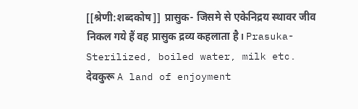[[श्रेणी:शब्दकोष]] प्रासुक- जिसमे से एकेनिद्रय स्थावर जीव निकल गये हैं वह प्रासुक द्रव्य कहलाता है। Prasuka- Sterilized, boiled water, milk etc.
देवकुरू A land of enjoyment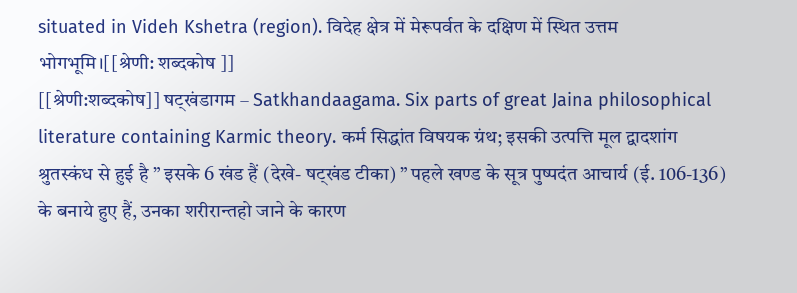situated in Videh Kshetra (region). विदेह क्षेत्र में मेरूपर्वत के दक्षिण में स्थित उत्तम भोगभूमि।[[श्रेणी: शब्दकोष ]]
[[श्रेणी:शब्दकोष]] षट्खंडागम – Satkhandaagama. Six parts of great Jaina philosophical literature containing Karmic theory. कर्म सिद्धांत विषयक ग्रंथ; इसकी उत्पत्ति मूल द्वादशांग श्रुतस्कंध से हुई है ” इसके 6 खंड हैं (देखे- षट्खंड टीका) ” पहले खण्ड के सूत्र पुष्पदंत आचार्य (ई. 106-136) के बनाये हुए हैं, उनका शरीरान्तहो जाने के कारण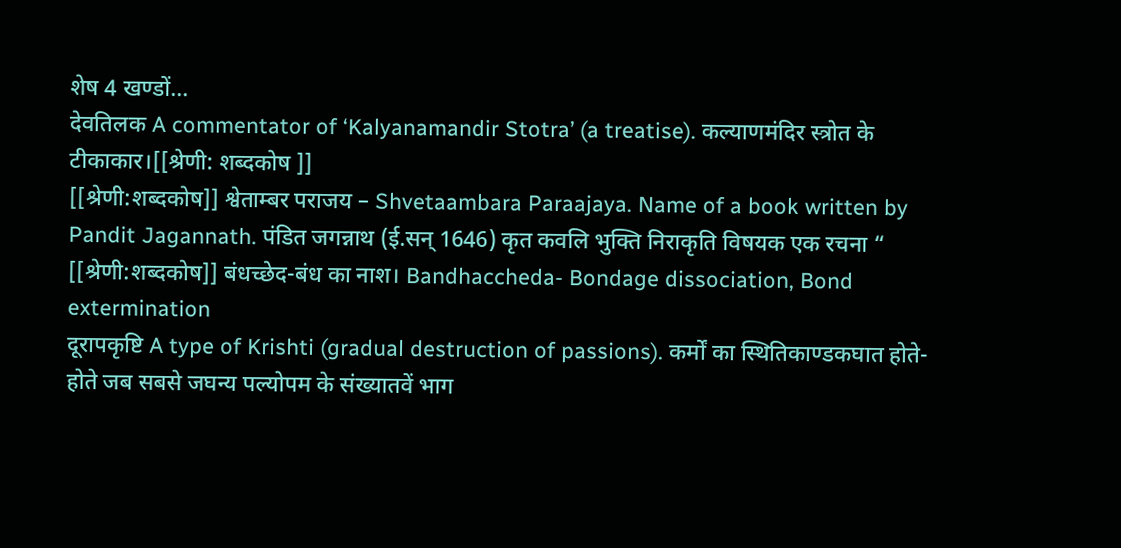शेष 4 खण्डों…
देवतिलक A commentator of ‘Kalyanamandir Stotra’ (a treatise). कल्याणमंदिर स्त्रोत के टीकाकार।[[श्रेणी: शब्दकोष ]]
[[श्रेणी:शब्दकोष]] श्वेताम्बर पराजय – Shvetaambara Paraajaya. Name of a book written by Pandit Jagannath. पंडित जगन्नाथ (ई.सन् 1646) कृत कवलि भुक्ति निराकृति विषयक एक रचना “
[[श्रेणी:शब्दकोष]] बंधच्छेद-बंध का नाश। Bandhaccheda- Bondage dissociation, Bond extermination
दूरापकृष्टि A type of Krishti (gradual destruction of passions). कर्मों का स्थितिकाण्डकघात होते-होते जब सबसे जघन्य पल्योपम के संख्यातवें भाग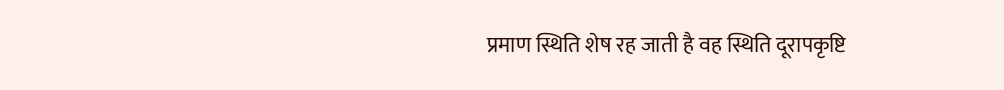प्रमाण स्थिति शेष रह जाती है वह स्थिति दूरापकृष्टि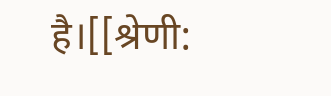है।[[श्रेणी: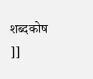शब्दकोष ]]